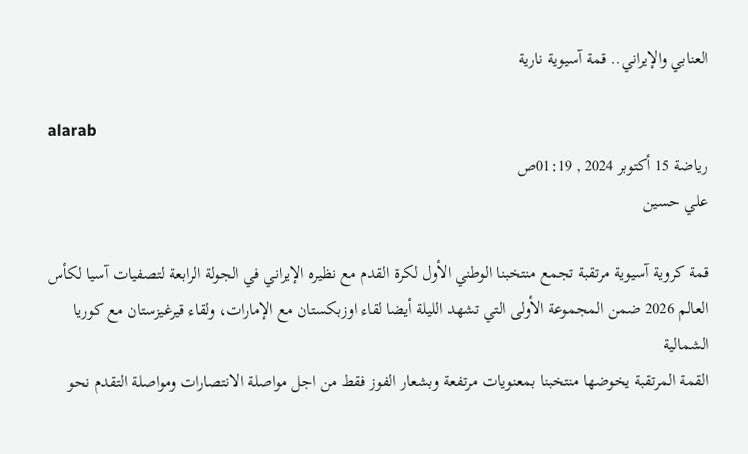العنابي والإيراني.. قمة آسيوية نارية

alarab
رياضة 15 أكتوبر 2024 , 01:19ص
علي حسين

قمة كروية آسيوية مرتقبة تجمع منتخبنا الوطني الأول لكرة القدم مع نظيره الإيراني في الجولة الرابعة لتصفيات آسيا لكأس العالم 2026 ضمن المجموعة الأولى التي تشهد الليلة أيضا لقاء اوزبكستان مع الإمارات، ولقاء قيرغيزستان مع كوريا الشمالية
القمة المرتقبة يخوضها منتخبنا بمعنويات مرتفعة وبشعار الفوز فقط من اجل مواصلة الانتصارات ومواصلة التقدم نحو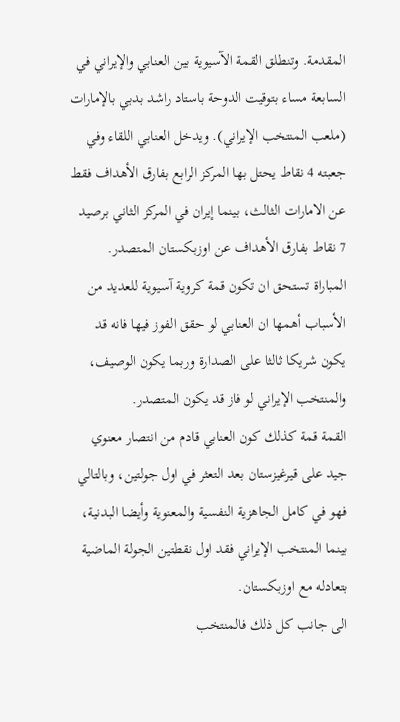المقدمة. وتنطلق القمة الآسيوية بين العنابي والإيراني في السابعة مساء بتوقيت الدوحة باستاد راشد بدبي بالإمارات (ملعب المنتخب الإيراني). ويدخل العنابي اللقاء وفي جعبته 4 نقاط يحتل بها المركز الرابع بفارق الأهداف فقط عن الامارات الثالث، بينما إيران في المركز الثاني برصيد 7 نقاط بفارق الأهداف عن اوزبكستان المتصدر.
المباراة تستحق ان تكون قمة كروية آسيوية للعديد من الأسباب أهمها ان العنابي لو حقق الفوز فيها فانه قد يكون شريكا ثالثا على الصدارة وربما يكون الوصيف، والمنتخب الإيراني لو فاز قد يكون المتصدر.
القمة قمة كذلك كون العنابي قادم من انتصار معنوي جيد على قيرغيزستان بعد التعثر في اول جولتين، وبالتالي فهو في كامل الجاهزية النفسية والمعنوية وأيضا البدنية، بينما المنتخب الإيراني فقد اول نقطتين الجولة الماضية بتعادله مع اوزبكستان.
الى جانب كل ذلك فالمنتخب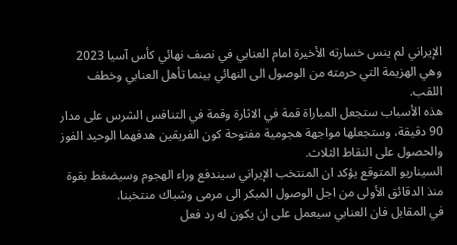الإيراني لم ينس خسارته الأخيرة امام العنابي في نصف نهائي كأس آسيا 2023 وهي الهزيمة التي حرمته من الوصول الى النهائي بينما تأهل العنابي وخطف اللقب.
هذه الأسباب ستجعل المباراة قمة في الاثارة وقمة في التنافس الشرس على مدار 90 دقيقة، وستجعلها مواجهة هجومية مفتوحة كون الفريقين هدفهما الوحيد الفوز والحصول على النقاط الثلاث.
السيناريو المتوقع يؤكد ان المنتخب الإيراني سيندفع وراء الهجوم وسيضغط بقوة منذ الدقائق الأولى من اجل الوصول المبكر الى مرمى وشباك منتخبنا.
في المقابل فان العنابي سيعمل على ان يكون له رد فعل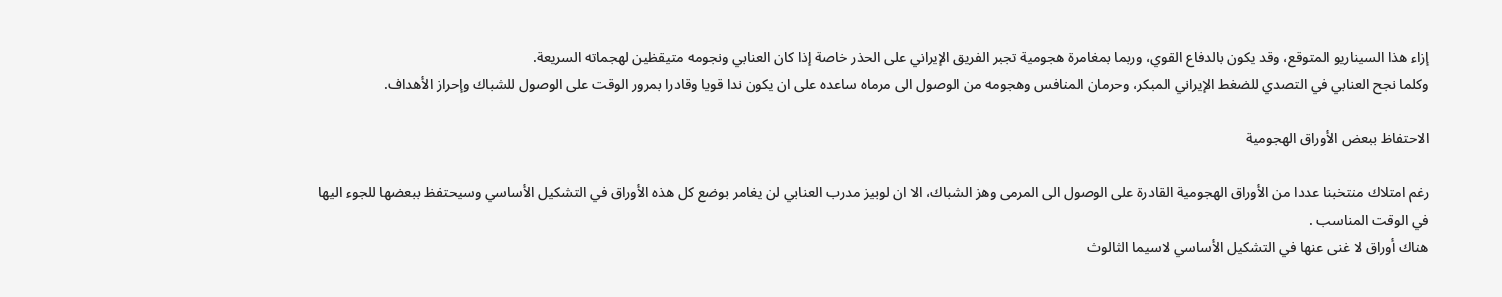إزاء هذا السيناريو المتوقع، وقد يكون بالدفاع القوي، وربما بمغامرة هجومية تجبر الفريق الإيراني على الحذر خاصة إذا كان العنابي ونجومه متيقظين لهجماته السريعة.
وكلما نجح العنابي في التصدي للضغط الإيراني المبكر، وحرمان المنافس وهجومه من الوصول الى مرماه ساعده على ان يكون ندا قويا وقادرا بمرور الوقت على الوصول للشباك وإحراز الأهداف.

الاحتفاظ ببعض الأوراق الهجومية

رغم امتلاك منتخبنا عددا من الأوراق الهجومية القادرة على الوصول الى المرمى وهز الشباك، الا ان لوبيز مدرب العنابي لن يغامر بوضع كل هذه الأوراق في التشكيل الأساسي وسيحتفظ ببعضها للجوء اليها في الوقت المناسب .
هناك أوراق لا غنى عنها في التشكيل الأساسي لاسيما الثالوث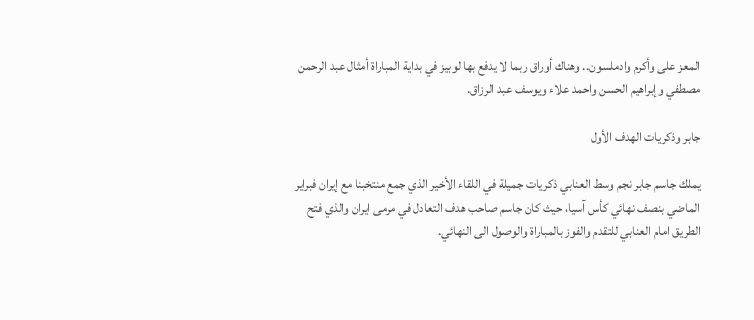المعز على وأكرم وادملسون.. وهناك أوراق ربما لا يدفع بها لوبيز في بداية المباراة أمثال عبد الرحمن مصطفي وإبراهيم الحسن واحمد علاء ويوسف عبد الرزاق.

جابر وذكريات الهدف الأول

يملك جاسم جابر نجم وسط العنابي ذكريات جميلة في اللقاء الأخير الذي جمع منتخبنا مع إيران فبراير الماضي بنصف نهائي كأس آسيا، حيث كان جاسم صاحب هدف التعادل في مرمى ايران والذي فتح الطريق امام العنابي للتقدم والفوز بالمباراة والوصول الى النهائي.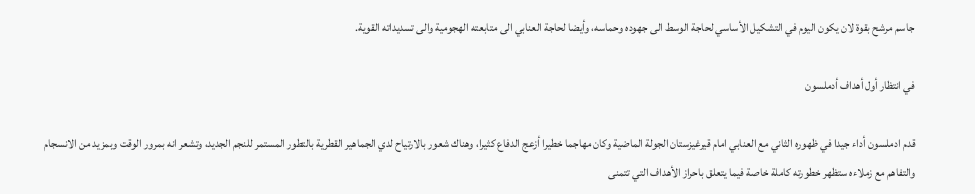جاسم مرشح بقوة لان يكون اليوم في التشكيل الأساسي لحاجة الوسط الى جهوده وحماسه، وأيضا لحاجة العنابي الى متابعته الهجومية والى تسديداته القوية.

في انتظار أول أهداف أدملسون

قدم ادملسون أداء جيدا في ظهوره الثاني مع العنابي امام قيرغيزستان الجولة الماضية وكان مهاجما خطيرا أزعج الدفاع كثيرا، وهناك شعور بالارتياح لدي الجماهير القطرية بالتطور المستمر للنجم الجديد، وتشعر انه بمرور الوقت وبمزيد من الانسجام والتفاهم مع زملاءه ستظهر خطورته كاملة خاصة فيما يتعلق باحراز الأهداف التي تتمنى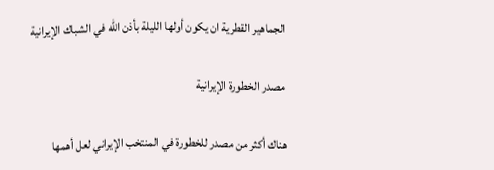الجماهير القطرية ان يكون أولها الليلة بأذن الله في الشباك الإيرانية

مصدر الخطورة الإيرانية

هناك أكثر من مصدر للخطورة في المنتخب الإيراني لعل أهمها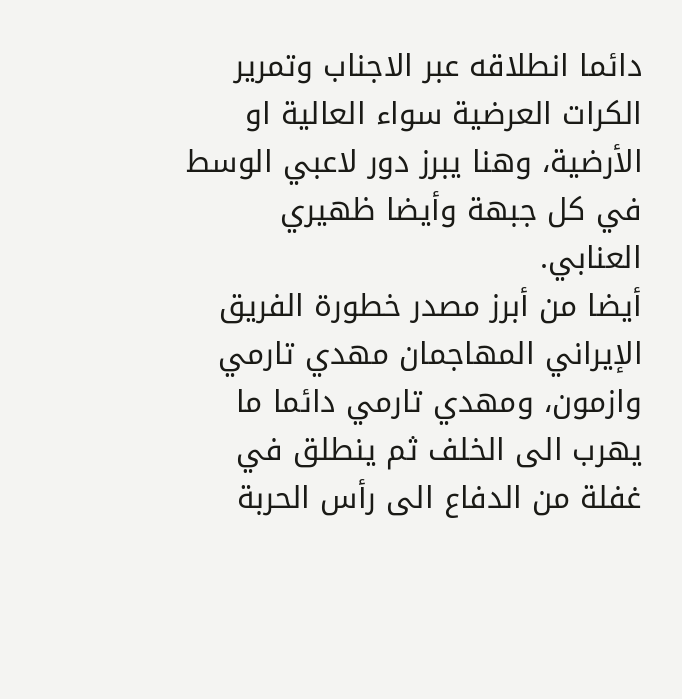دائما انطلاقه عبر الاجناب وتمرير الكرات العرضية سواء العالية او الأرضية، وهنا يبرز دور لاعبي الوسط في كل جبهة وأيضا ظهيري العنابي.
أيضا من أبرز مصدر خطورة الفريق الإيراني المهاجمان مهدي تارمي وازمون، ومهدي تارمي دائما ما يهرب الى الخلف ثم ينطلق في غفلة من الدفاع الى رأس الحربة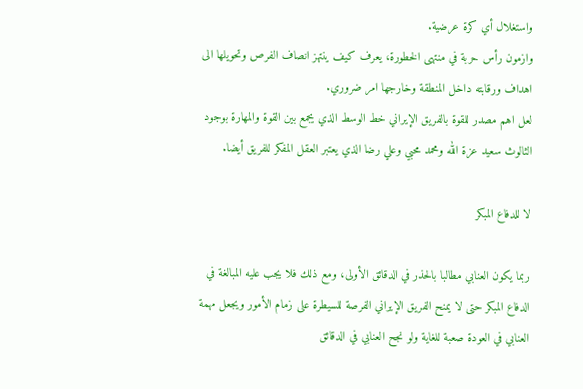واستغلال أي كرة عرضية.
وازمون رأس حربة في منتهى الخطورة، يعرف كيف ينتهز انصاف الفرص وتحويلها الى اهداف ورقابته داخل المنطقة وخارجها امر ضروري.
لعل اهم مصدر للقوة بالفريق الإيراني خط الوسط الذي يجمع بين القوة والمهارة بوجود الثالوث سعيد عزة الله ومحمد محبي وعلي رضا الذي يعتبر العقل المفكر للفريق أيضا.

لا للدفاع المبكر

ربما يكون العنابي مطالبا بالحذر في الدقائق الأولى، ومع ذلك فلا يجب عليه المبالغة في الدفاع المبكر حتى لا يمنح الفريق الإيراني الفرصة للسيطرة على زمام الأمور ويجعل مهمة العنابي في العودة صعبة للغاية ولو نجح العنابي في الدقائق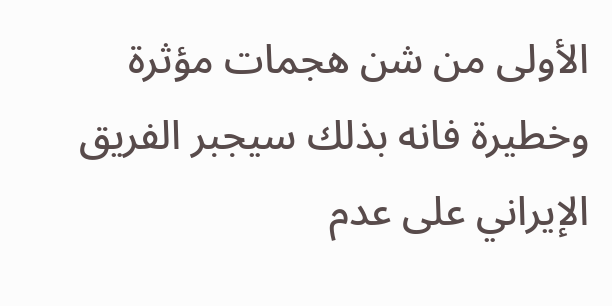الأولى من شن هجمات مؤثرة وخطيرة فانه بذلك سيجبر الفريق الإيراني على عدم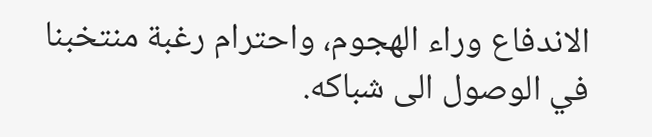الاندفاع وراء الهجوم، واحترام رغبة منتخبنا في الوصول الى شباكه.